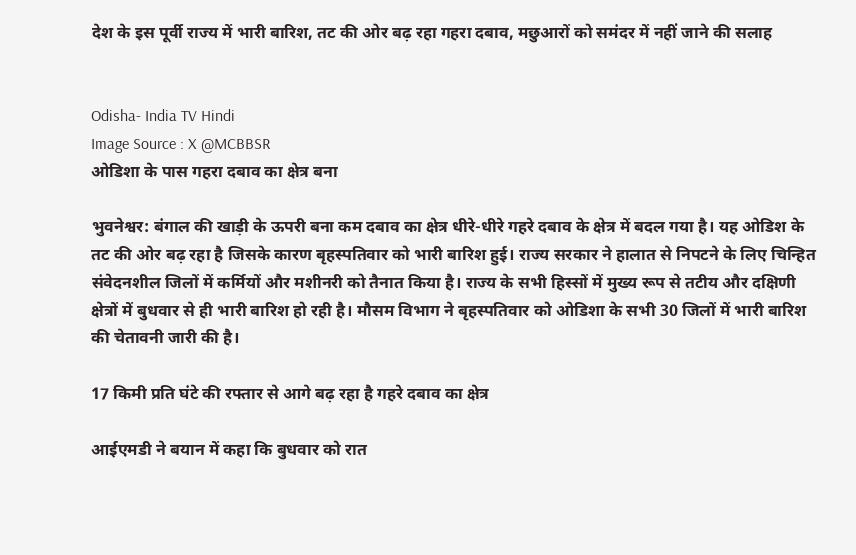देश के इस पूर्वी राज्य में भारी बारिश, तट की ओर बढ़ रहा गहरा दबाव, मछुआरों को समंदर में नहीं जाने की सलाह


Odisha- India TV Hindi
Image Source : X @MCBBSR
ओडिशा के पास गहरा दबाव का क्षेत्र बना

भुवनेश्वर: बंगाल की खाड़ी के ऊपरी बना कम दबाव का क्षेत्र धीरे-धीरे गहरे दबाव के क्षेत्र में बदल गया है। यह ओडिश के तट की ओर बढ़ रहा है जिसके कारण बृहस्पतिवार को भारी बारिश हुई। राज्य सरकार ने हालात से निपटने के लिए चिन्हित संवेदनशील जिलों में कर्मियों और मशीनरी को तैनात किया है। राज्य के सभी हिस्सों में मुख्य रूप से तटीय और दक्षिणी क्षेत्रों में बुधवार से ही भारी बारिश हो रही है। मौसम विभाग ने बृहस्पतिवार को ओडिशा के सभी 30 जिलों में भारी बारिश की चेतावनी जारी की है।

17 किमी प्रति घंटे की रफ्तार से आगे बढ़ रहा है गहरे दबाव का क्षेत्र

आईएमडी ने बयान में कहा कि बुधवार को रात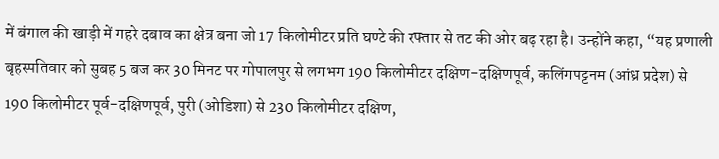में बंगाल की खाड़ी में गहरे दबाव का क्षेत्र बना जो 17 किलोमीटर प्रति घण्टे की रफ्तार से तट की ओर बढ़ रहा है। उन्होंने कहा, “यह प्रणाली बृहस्पतिवार को सुबह 5 बज कर 30 मिनट पर गोपालपुर से लगभग 190 किलोमीटर दक्षिण-दक्षिणपूर्व, कलिंगपट्टनम (आंध्र प्रदेश) से 190 किलोमीटर पूर्व-दक्षिणपूर्व, पुरी (ओडिशा) से 230 किलोमीटर दक्षिण,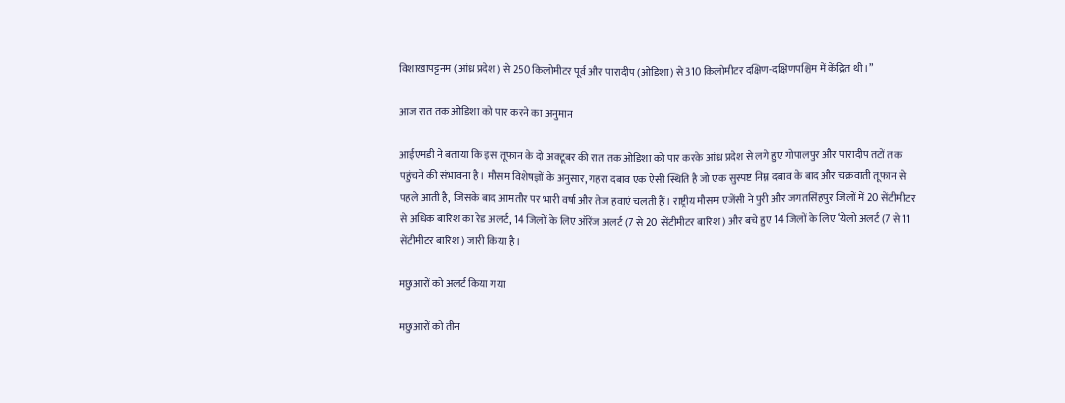विशाखापट्टनम (आंध्र प्रदेश) से 250 किलोमीटर पूर्व और पारादीप (ओडिशा) से 310 किलोमीटर दक्षिण-दक्षिणपश्चिम में केंद्रित थी।”

आज रात तक ओडिशा को पार करने का अनुमान

आईएमडी ने बताया कि इस तूफान के दो अक्टूबर की रात तक ओडिशा को पार करके आंध्र प्रदेश से लगे हुए गोपालपुर और पारादीप तटों तक पहुंचने की संभावना है। मौसम विशेषज्ञों के अनुसार, गहरा दबाव एक ऐसी स्थिति है जो एक सुस्पष्ट निम्न दबाव के बाद और चक्रवाती तूफान से पहले आती है, जिसके बाद आमतौर पर भारी वर्षा और तेज हवाएं चलती हैं। राष्ट्रीय मौसम एजेंसी ने पुरी और जगतसिंहपुर जिलों में 20 सेंटीमीटर से अधिक बारिश का रेड अलर्ट, 14 जिलों के लिए ऑरेंज अलर्ट (7 से 20 सेंटीमीटर बारिश) और बचे हुए 14 जिलों के लिए ‘येलो अलर्ट (7 से 11 सेंटीमीटर बारिश) जारी किया है।

मछुआरों को अलर्ट किया गया

मछुआरों को तीन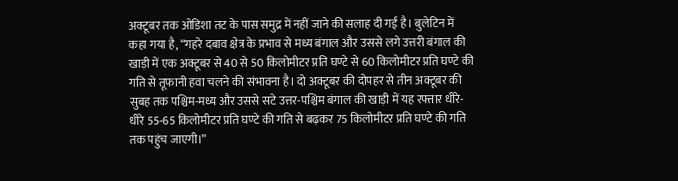अक्टूबर तक ओडिशा तट के पास समुद्र में नहीं जाने की सलाह दी गई है। बुलेटिन में कहा गया है, “गहरे दबाव क्षेत्र के प्रभाव से मध्य बंगाल और उससे लगे उत्तरी बंगाल की खाड़ी में एक अक्टूबर से 40 से 50 किलोमीटर प्रति घण्टे से 60 किलोमीटर प्रति घण्टे की गति से तूफानी हवा चलने की संभावना है। दो अक्टूबर की दोपहर से तीन अक्टूबर की सुबह तक पश्चिम-मध्य और उससे सटे उत्तर-पश्चिम बंगाल की खाड़ी में यह रफ्तार धीरे-धीरे 55-65 किलोमीटर प्रति घण्टे की गति से बढ़कर 75 किलोमीटर प्रति घण्टे की गति तक पहुंच जाएगी।”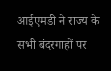आईएमडी ने राज्य के सभी बंदरगाहों पर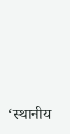‘स्थानीय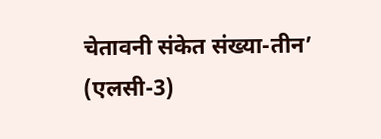चेतावनी संकेत संख्या-तीन’ (एलसी-3)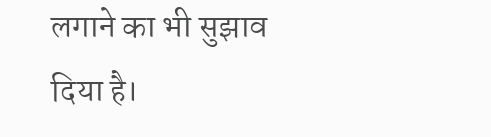लगाने का भी सुझाव दिया है।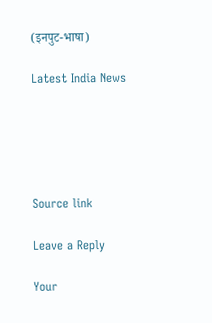(इनपुट-भाषा)

Latest India News





Source link

Leave a Reply

Your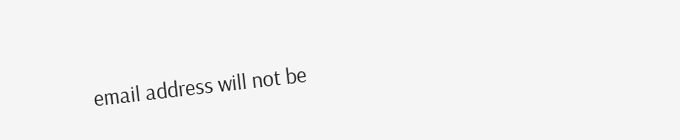email address will not be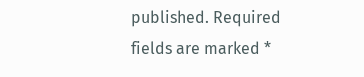published. Required fields are marked *